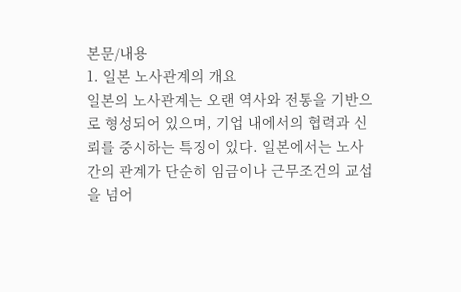본문/내용
1. 일본 노사관계의 개요
일본의 노사관계는 오랜 역사와 전통을 기반으로 형성되어 있으며, 기업 내에서의 협력과 신뢰를 중시하는 특징이 있다. 일본에서는 노사 간의 관계가 단순히 임금이나 근무조건의 교섭을 넘어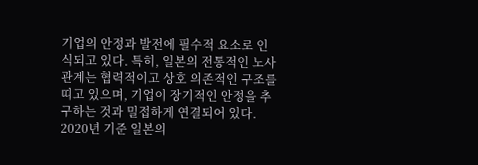기업의 안정과 발전에 필수적 요소로 인식되고 있다. 특히, 일본의 전통적인 노사관계는 협력적이고 상호 의존적인 구조를 띠고 있으며, 기업이 장기적인 안정을 추구하는 것과 밀접하게 연결되어 있다. 2020년 기준 일본의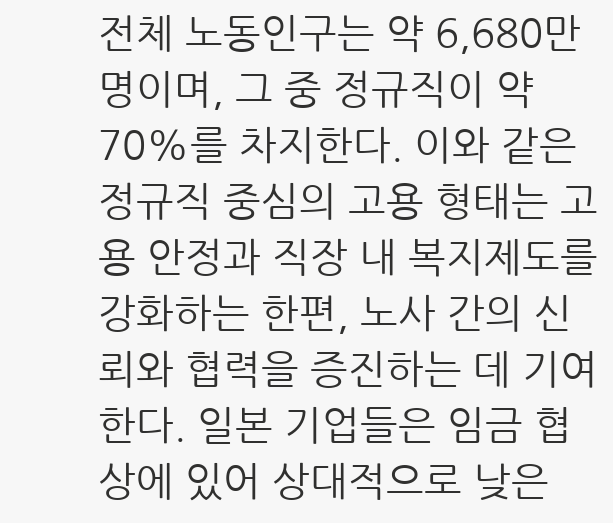전체 노동인구는 약 6,680만 명이며, 그 중 정규직이 약 70%를 차지한다. 이와 같은 정규직 중심의 고용 형태는 고용 안정과 직장 내 복지제도를 강화하는 한편, 노사 간의 신뢰와 협력을 증진하는 데 기여한다. 일본 기업들은 임금 협상에 있어 상대적으로 낮은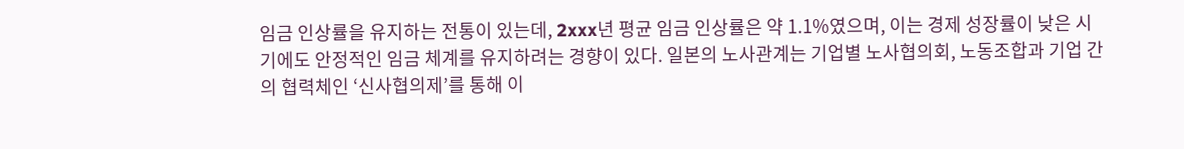임금 인상률을 유지하는 전통이 있는데, 2xxx년 평균 임금 인상률은 약 1.1%였으며, 이는 경제 성장률이 낮은 시기에도 안정적인 임금 체계를 유지하려는 경향이 있다. 일본의 노사관계는 기업별 노사협의회, 노동조합과 기업 간의 협력체인 ‘신사협의제’를 통해 이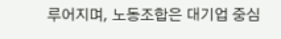루어지며, 노동조합은 대기업 중심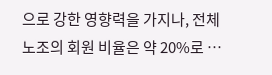으로 강한 영향력을 가지나, 전체 노조의 회원 비율은 약 20%로 …